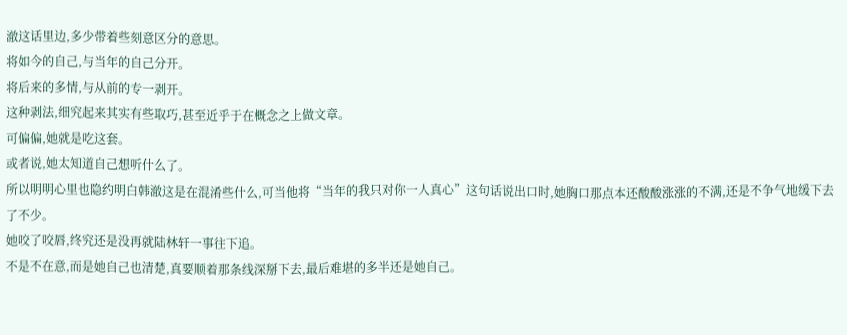澈这话里边,多少带着些刻意区分的意思。
将如今的自己,与当年的自己分开。
将后来的多情,与从前的专一剥开。
这种剥法,细究起来其实有些取巧,甚至近乎于在概念之上做文章。
可偏偏,她就是吃这套。
或者说,她太知道自己想听什么了。
所以明明心里也隐约明白韩澈这是在混淆些什么,可当他将“当年的我只对你一人真心”这句话说出口时,她胸口那点本还酸酸涨涨的不满,还是不争气地缓下去了不少。
她咬了咬唇,终究还是没再就陆林轩一事往下追。
不是不在意,而是她自己也清楚,真要顺着那条线深掰下去,最后难堪的多半还是她自己。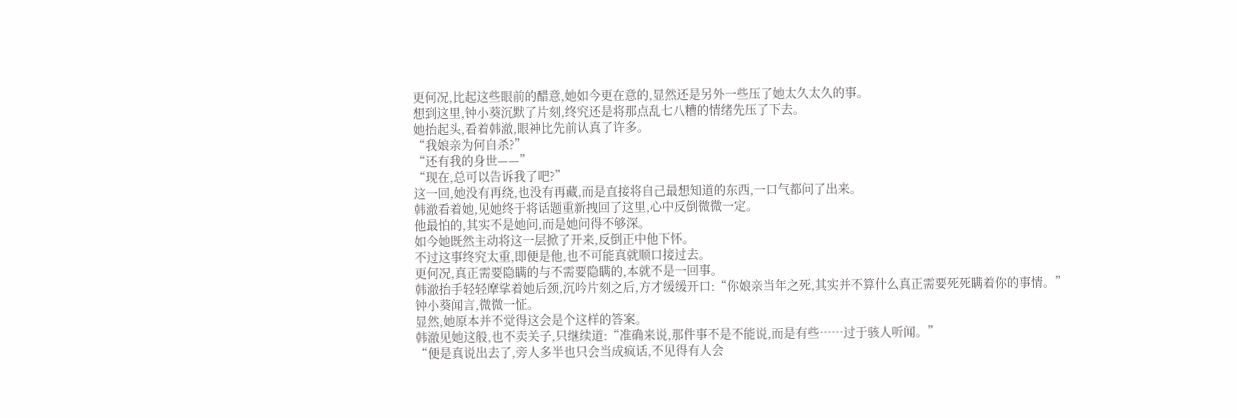更何况,比起这些眼前的醋意,她如今更在意的,显然还是另外一些压了她太久太久的事。
想到这里,钟小葵沉默了片刻,终究还是将那点乱七八糟的情绪先压了下去。
她抬起头,看着韩澈,眼神比先前认真了许多。
“我娘亲为何自杀?”
“还有我的身世——”
“现在,总可以告诉我了吧?”
这一回,她没有再绕,也没有再藏,而是直接将自己最想知道的东西,一口气都问了出来。
韩澈看着她,见她终于将话题重新拽回了这里,心中反倒微微一定。
他最怕的,其实不是她问,而是她问得不够深。
如今她既然主动将这一层掀了开来,反倒正中他下怀。
不过这事终究太重,即便是他,也不可能真就顺口接过去。
更何况,真正需要隐瞒的与不需要隐瞒的,本就不是一回事。
韩澈抬手轻轻摩挲着她后颈,沉吟片刻之后,方才缓缓开口:“你娘亲当年之死,其实并不算什么真正需要死死瞒着你的事情。”
钟小葵闻言,微微一怔。
显然,她原本并不觉得这会是个这样的答案。
韩澈见她这般,也不卖关子,只继续道:“准确来说,那件事不是不能说,而是有些……过于骇人听闻。”
“便是真说出去了,旁人多半也只会当成疯话,不见得有人会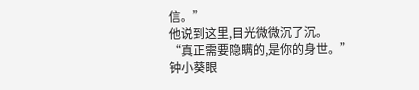信。”
他说到这里,目光微微沉了沉。
“真正需要隐瞒的,是你的身世。”
钟小葵眼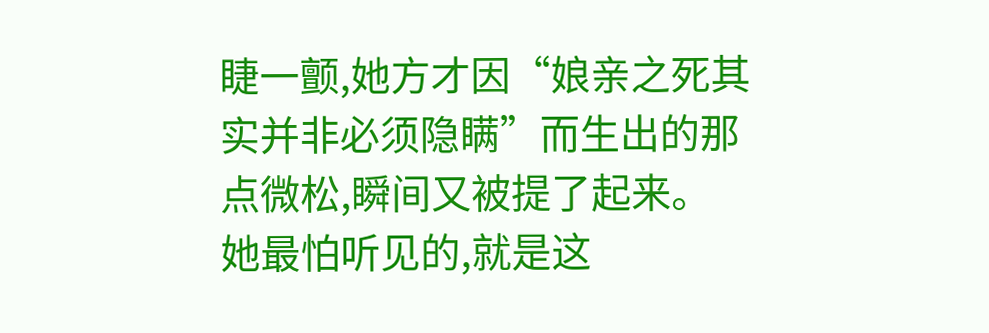睫一颤,她方才因“娘亲之死其实并非必须隐瞒”而生出的那点微松,瞬间又被提了起来。
她最怕听见的,就是这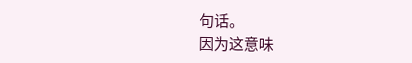句话。
因为这意味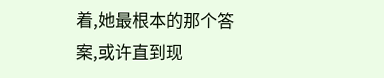着,她最根本的那个答案,或许直到现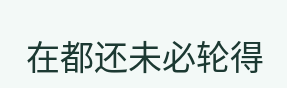在都还未必轮得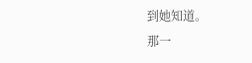到她知道。
那一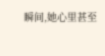瞬间,她心里甚至